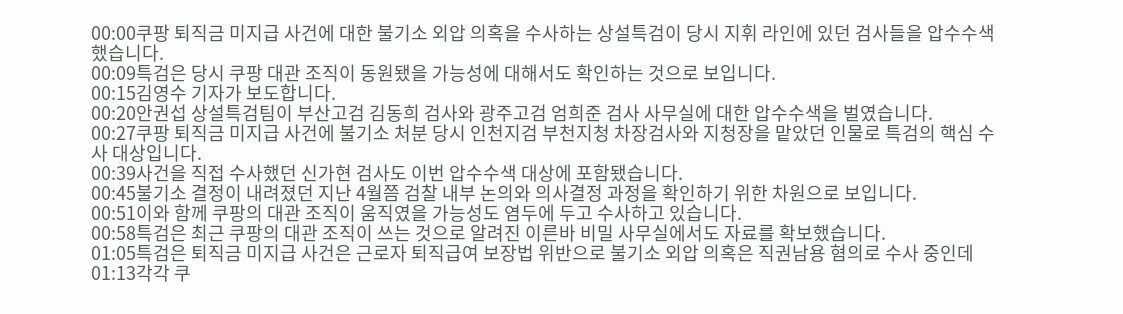00:00쿠팡 퇴직금 미지급 사건에 대한 불기소 외압 의혹을 수사하는 상설특검이 당시 지휘 라인에 있던 검사들을 압수수색했습니다.
00:09특검은 당시 쿠팡 대관 조직이 동원됐을 가능성에 대해서도 확인하는 것으로 보입니다.
00:15김영수 기자가 보도합니다.
00:20안권섭 상설특검팀이 부산고검 김동희 검사와 광주고검 엄희준 검사 사무실에 대한 압수수색을 벌였습니다.
00:27쿠팡 퇴직금 미지급 사건에 불기소 처분 당시 인천지검 부천지청 차장검사와 지청장을 맡았던 인물로 특검의 핵심 수사 대상입니다.
00:39사건을 직접 수사했던 신가현 검사도 이번 압수수색 대상에 포함됐습니다.
00:45불기소 결정이 내려졌던 지난 4월쯤 검찰 내부 논의와 의사결정 과정을 확인하기 위한 차원으로 보입니다.
00:51이와 함께 쿠팡의 대관 조직이 움직였을 가능성도 염두에 두고 수사하고 있습니다.
00:58특검은 최근 쿠팡의 대관 조직이 쓰는 것으로 알려진 이른바 비밀 사무실에서도 자료를 확보했습니다.
01:05특검은 퇴직금 미지급 사건은 근로자 퇴직급여 보장법 위반으로 불기소 외압 의혹은 직권남용 혐의로 수사 중인데
01:13각각 쿠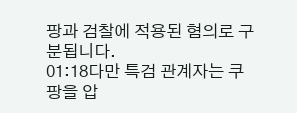팡과 검찰에 적용된 혐의로 구분됩니다.
01:18다만 특검 관계자는 쿠팡을 압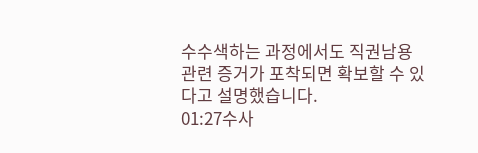수수색하는 과정에서도 직권남용 관련 증거가 포착되면 확보할 수 있다고 설명했습니다.
01:27수사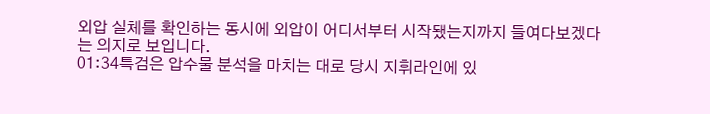외압 실체를 확인하는 동시에 외압이 어디서부터 시작됐는지까지 들여다보겠다는 의지로 보입니다.
01:34특검은 압수물 분석을 마치는 대로 당시 지휘라인에 있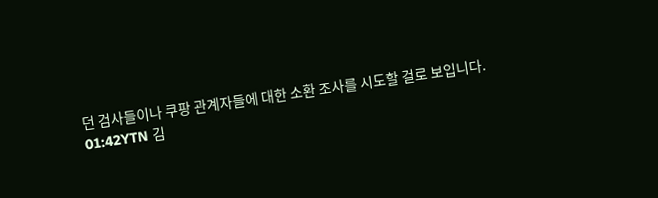던 검사들이나 쿠팡 관계자들에 대한 소환 조사를 시도할 걸로 보입니다.
01:42YTN 김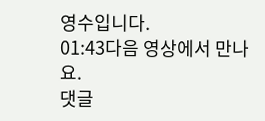영수입니다.
01:43다음 영상에서 만나요.
댓글